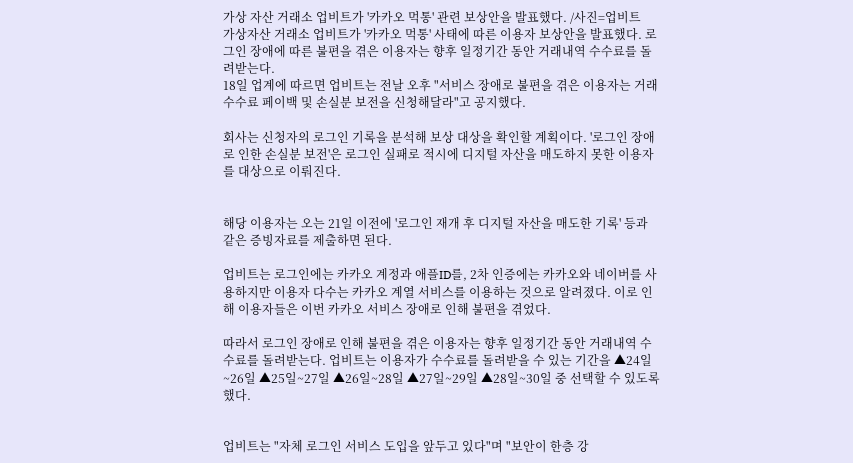가상 자산 거래소 업비트가 '카카오 먹통' 관련 보상안을 발표했다. /사진=업비트
가상자산 거래소 업비트가 '카카오 먹통' 사태에 따른 이용자 보상안을 발표했다. 로그인 장애에 따른 불편을 겪은 이용자는 향후 일정기간 동안 거래내역 수수료를 돌려받는다.
18일 업계에 따르면 업비트는 전날 오후 "서비스 장애로 불편을 겪은 이용자는 거래 수수료 페이백 및 손실분 보전을 신청해달라"고 공지했다.

회사는 신청자의 로그인 기록을 분석해 보상 대상을 확인할 계획이다. '로그인 장애로 인한 손실분 보전'은 로그인 실패로 적시에 디지털 자산을 매도하지 못한 이용자를 대상으로 이뤄진다.


해당 이용자는 오는 21일 이전에 '로그인 재개 후 디지털 자산을 매도한 기록' 등과 같은 증빙자료를 제출하면 된다.

업비트는 로그인에는 카카오 계정과 애플ID를, 2차 인증에는 카카오와 네이버를 사용하지만 이용자 다수는 카카오 계열 서비스를 이용하는 것으로 알려졌다. 이로 인해 이용자들은 이번 카카오 서비스 장애로 인해 불편을 겪었다.

따라서 로그인 장애로 인해 불편을 겪은 이용자는 향후 일정기간 동안 거래내역 수수료를 돌려받는다. 업비트는 이용자가 수수료를 돌려받을 수 있는 기간을 ▲24일~26일 ▲25일~27일 ▲26일~28일 ▲27일~29일 ▲28일~30일 중 선택할 수 있도록 했다.


업비트는 "자체 로그인 서비스 도입을 앞두고 있다"며 "보안이 한층 강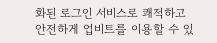화된 로그인 서비스로 쾌적하고 안전하게 업비트를 이용할 수 있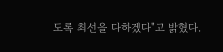도록 최선을 다하겠다"고 밝혔다.